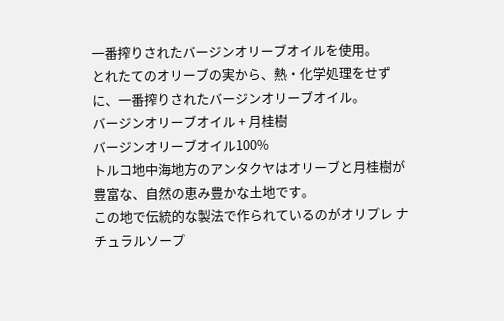一番搾りされたバージンオリーブオイルを使用。
とれたてのオリーブの実から、熱・化学処理をせずに、一番搾りされたバージンオリーブオイル。
バージンオリーブオイル + 月桂樹
バージンオリーブオイル100%
トルコ地中海地方のアンタクヤはオリーブと月桂樹が豊富な、自然の恵み豊かな土地です。
この地で伝統的な製法で作られているのがオリプレ ナチュラルソープ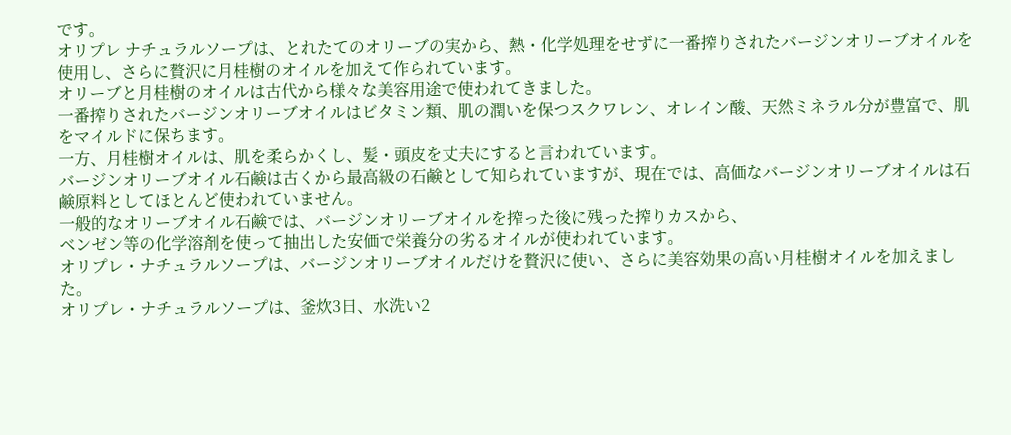です。
オリプレ ナチュラルソープは、とれたてのオリーブの実から、熱・化学処理をせずに一番搾りされたバージンオリーブオイルを使用し、さらに贅沢に月桂樹のオイルを加えて作られています。
オリーブと月桂樹のオイルは古代から様々な美容用途で使われてきました。
一番搾りされたバージンオリーブオイルはビタミン類、肌の潤いを保つスクワレン、オレイン酸、天然ミネラル分が豊富で、肌をマイルドに保ちます。
一方、月桂樹オイルは、肌を柔らかくし、髪・頭皮を丈夫にすると言われています。
バージンオリーブオイル石鹸は古くから最高級の石鹸として知られていますが、現在では、高価なバージンオリーブオイルは石鹸原料としてほとんど使われていません。
一般的なオリーブオイル石鹸では、バージンオリーブオイルを搾った後に残った搾りカスから、
ベンゼン等の化学溶剤を使って抽出した安価で栄養分の劣るオイルが使われています。
オリプレ・ナチュラルソープは、バージンオリーブオイルだけを贅沢に使い、さらに美容効果の高い月桂樹オイルを加えました。
オリプレ・ナチュラルソープは、釜炊3日、水洗い2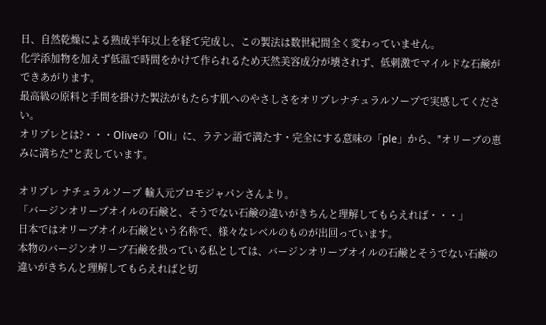日、自然乾燥による熟成半年以上を経て完成し、この製法は数世紀間全く変わっていません。
化学添加物を加えず低温で時間をかけて作られるため天然美容成分が壊されず、低刺激でマイルドな石鹸ができあがります。
最高級の原料と手間を掛けた製法がもたらす肌へのやさしさをオリプレナチュラルソープで実感してください。
オリプレとは?・・・Oliveの「Oli」に、ラテン語で満たす・完全にする意味の「ple」から、"オリーブの恵みに満ちた"と表しています。

オリプレ ナチュラルソープ 輸入元プロモジャパンさんより。
「バージンオリーブオイルの石鹸と、そうでない石鹸の違いがきちんと理解してもらえれば・・・」
日本ではオリーブオイル石鹸という名称で、様々なレベルのものが出回っています。
本物のバージンオリーブ石鹸を扱っている私としては、バージンオリーブオイルの石鹸とそうでない石鹸の違いがきちんと理解してもらえればと切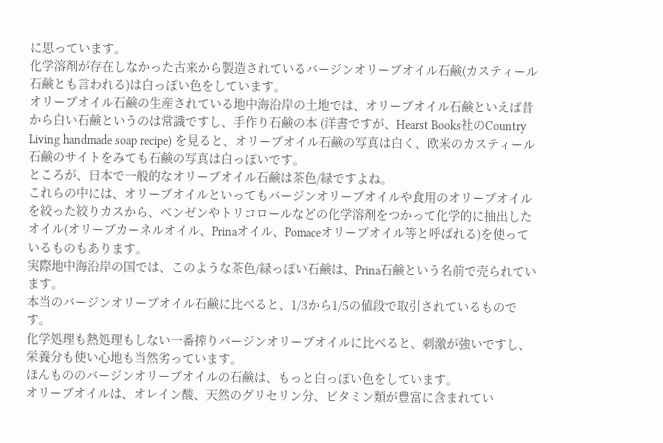に思っています。
化学溶剤が存在しなかった古来から製造されているバージンオリーブオイル石鹸(カスティール石鹸とも言われる)は白っぽい色をしています。
オリーブオイル石鹸の生産されている地中海沿岸の土地では、オリーブオイル石鹸といえば昔から白い石鹸というのは常識ですし、手作り石鹸の本 (洋書ですが、Hearst Books社のCountry Living handmade soap recipe) を見ると、オリーブオイル石鹸の写真は白く、欧米のカスティール石鹸のサイトをみても石鹸の写真は白っぽいです。
ところが、日本で一般的なオリーブオイル石鹸は茶色/緑ですよね。
これらの中には、オリーブオイルといってもバージンオリーブオイルや食用のオリーブオイルを絞った絞りカスから、ベンゼンやトリコロールなどの化学溶剤をつかって化学的に抽出したオイル(オリーブカーネルオイル、Prinaオイル、Pomaceオリーブオイル等と呼ばれる)を使っているものもあります。
実際地中海沿岸の国では、このような茶色/緑っぽい石鹸は、Prina石鹸という名前で売られています。
本当のバージンオリーブオイル石鹸に比べると、1/3から1/5の値段で取引されているものです。
化学処理も熱処理もしない一番搾りバージンオリーブオイルに比べると、刺激が強いですし、栄養分も使い心地も当然劣っています。
ほんもののバージンオリーブオイルの石鹸は、もっと白っぽい色をしています。
オリーブオイルは、オレイン酸、天然のグリセリン分、ビタミン類が豊富に含まれてい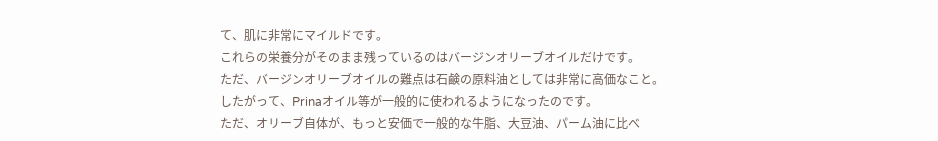て、肌に非常にマイルドです。
これらの栄養分がそのまま残っているのはバージンオリーブオイルだけです。
ただ、バージンオリーブオイルの難点は石鹸の原料油としては非常に高価なこと。
したがって、Prinaオイル等が一般的に使われるようになったのです。
ただ、オリーブ自体が、もっと安価で一般的な牛脂、大豆油、パーム油に比べ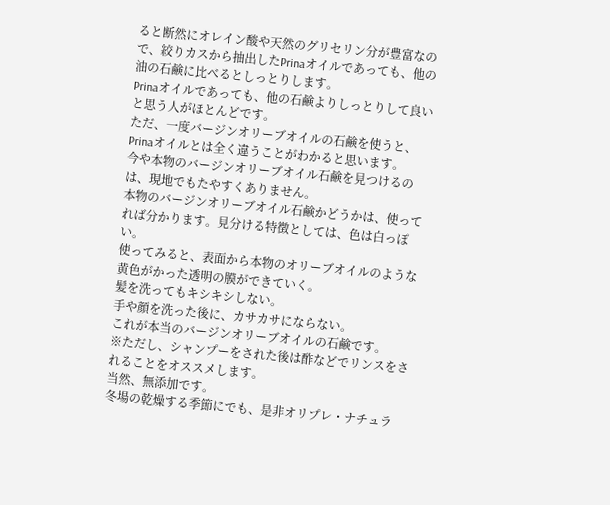ると断然にオレイン酸や天然のグリセリン分が豊富なので、絞りカスから抽出したPrinaオイルであっても、他の油の石鹸に比べるとしっとりします。
Prinaオイルであっても、他の石鹸よりしっとりして良いと思う人がほとんどです。
ただ、一度バージンオリーブオイルの石鹸を使うと、Prinaオイルとは全く違うことがわかると思います。
今や本物のバージンオリーブオイル石鹸を見つけるのは、現地でもたやすくありません。
本物のバージンオリーブオイル石鹸かどうかは、使ってれば分かります。見分ける特徴としては、色は白っぽい。
使ってみると、表面から本物のオリーブオイルのような黄色がかった透明の膜ができていく。
髪を洗ってもキシキシしない。
手や顔を洗った後に、カサカサにならない。
これが本当のバージンオリーブオイルの石鹸です。
※ただし、シャンプーをされた後は酢などでリンスをされることをオススメします。
当然、無添加です。
冬場の乾燥する季節にでも、是非オリプレ・ナチュラ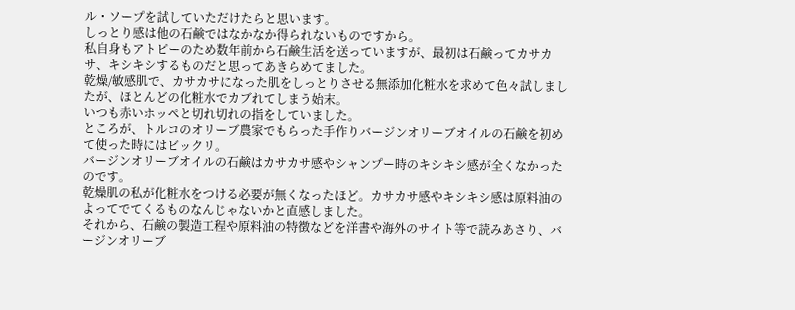ル・ソープを試していただけたらと思います。
しっとり感は他の石鹸ではなかなか得られないものですから。
私自身もアトピーのため数年前から石鹸生活を送っていますが、最初は石鹸ってカサカサ、キシキシするものだと思ってあきらめてました。
乾燥/敏感肌で、カサカサになった肌をしっとりさせる無添加化粧水を求めて色々試しましたが、ほとんどの化粧水でカブれてしまう始末。
いつも赤いホッペと切れ切れの指をしていました。
ところが、トルコのオリーブ農家でもらった手作りバージンオリーブオイルの石鹸を初めて使った時にはビックリ。
バージンオリーブオイルの石鹸はカサカサ感やシャンプー時のキシキシ感が全くなかったのです。
乾燥肌の私が化粧水をつける必要が無くなったほど。カサカサ感やキシキシ感は原料油のよってでてくるものなんじゃないかと直感しました。
それから、石鹸の製造工程や原料油の特徴などを洋書や海外のサイト等で読みあさり、バージンオリーブ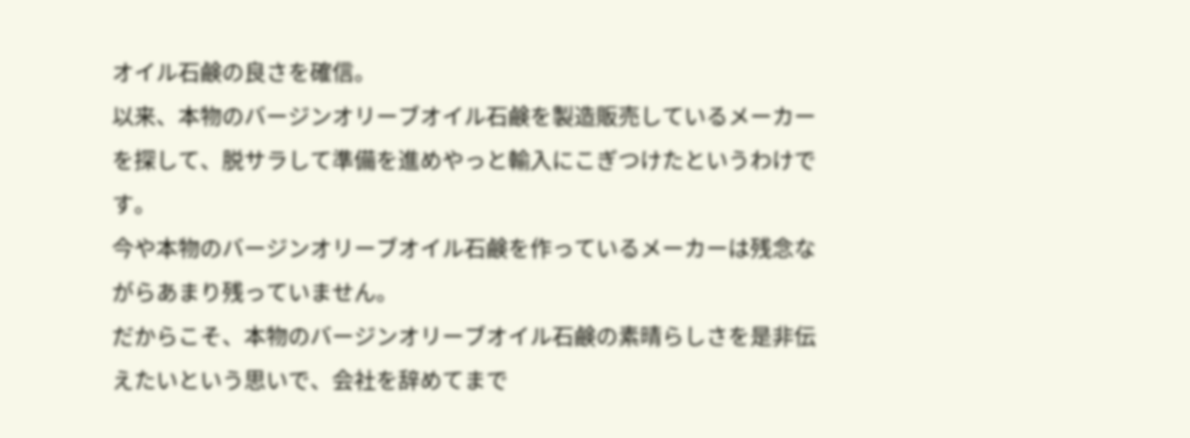オイル石鹸の良さを確信。
以来、本物のバージンオリーブオイル石鹸を製造販売しているメーカーを探して、脱サラして準備を進めやっと輸入にこぎつけたというわけです。
今や本物のバージンオリーブオイル石鹸を作っているメーカーは残念ながらあまり残っていません。
だからこそ、本物のバージンオリーブオイル石鹸の素晴らしさを是非伝えたいという思いで、会社を辞めてまで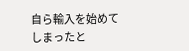自ら輸入を始めてしまったと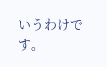いうわけです。